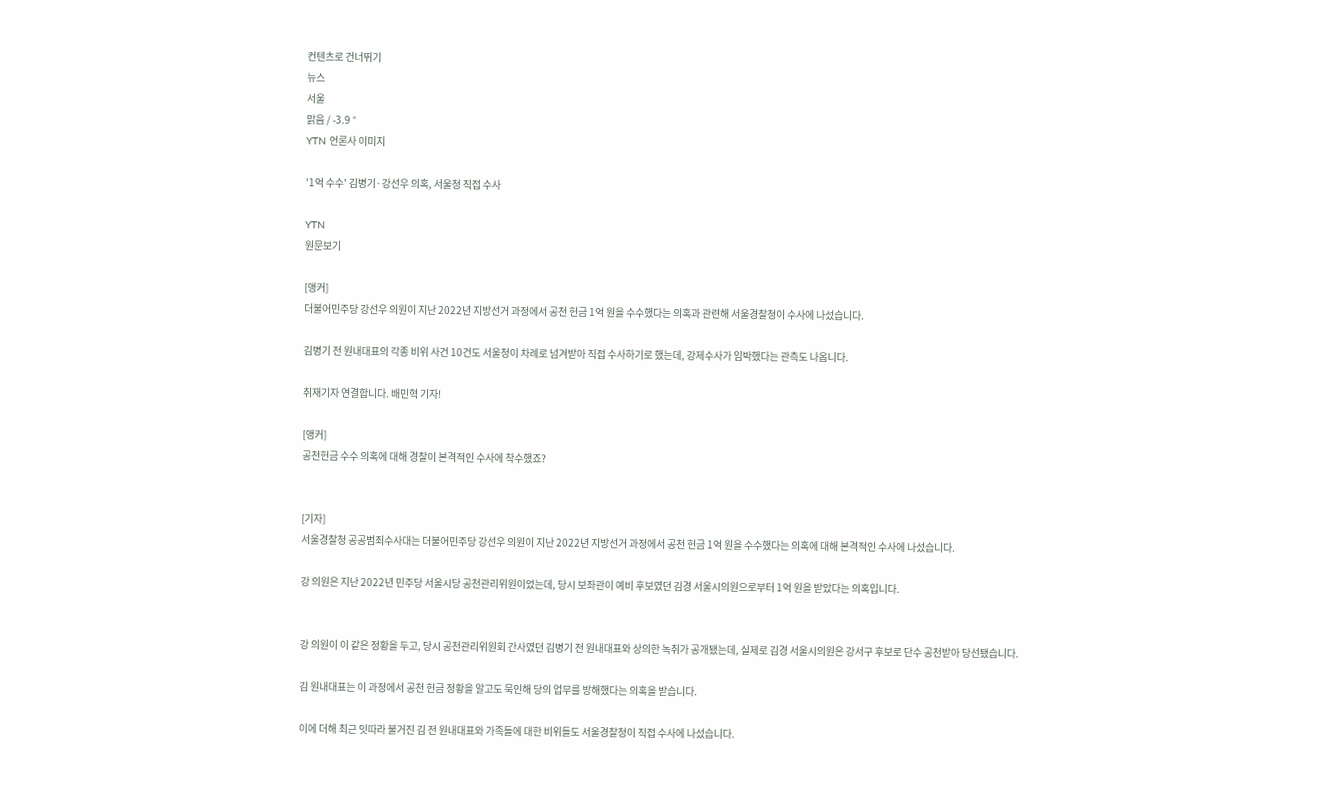컨텐츠로 건너뛰기
뉴스
서울
맑음 / -3.9 °
YTN 언론사 이미지

'1억 수수' 김병기·강선우 의혹, 서울청 직접 수사

YTN
원문보기

[앵커]
더불어민주당 강선우 의원이 지난 2022년 지방선거 과정에서 공천 헌금 1억 원을 수수했다는 의혹과 관련해 서울경찰청이 수사에 나섰습니다.

김병기 전 원내대표의 각종 비위 사건 10건도 서울청이 차례로 넘겨받아 직접 수사하기로 했는데, 강제수사가 임박했다는 관측도 나옵니다.

취재기자 연결합니다. 배민혁 기자!

[앵커]
공천헌금 수수 의혹에 대해 경찰이 본격적인 수사에 착수했죠?


[기자]
서울경찰청 공공범죄수사대는 더불어민주당 강선우 의원이 지난 2022년 지방선거 과정에서 공천 헌금 1억 원을 수수했다는 의혹에 대해 본격적인 수사에 나섰습니다.

강 의원은 지난 2022년 민주당 서울시당 공천관리위원이었는데, 당시 보좌관이 예비 후보였던 김경 서울시의원으로부터 1억 원을 받았다는 의혹입니다.


강 의원이 이 같은 정황을 두고, 당시 공천관리위원회 간사였던 김병기 전 원내대표와 상의한 녹취가 공개됐는데, 실제로 김경 서울시의원은 강서구 후보로 단수 공천받아 당선됐습니다.

김 원내대표는 이 과정에서 공천 헌금 정황을 알고도 묵인해 당의 업무를 방해했다는 의혹을 받습니다.

이에 더해 최근 잇따라 불거진 김 전 원내대표와 가족들에 대한 비위들도 서울경찰청이 직접 수사에 나섰습니다.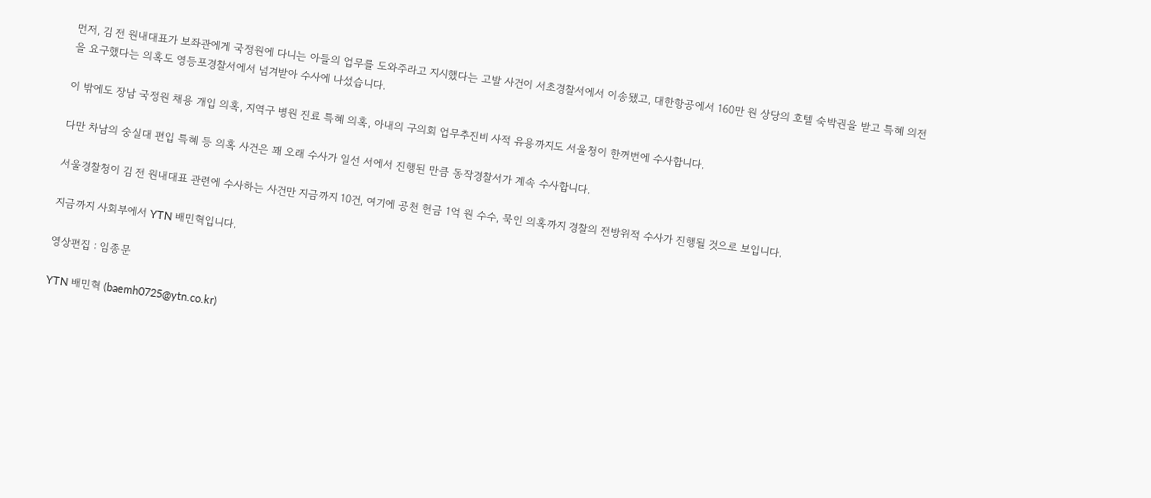먼저, 김 전 원내대표가 보좌관에게 국정원에 다니는 아들의 업무를 도와주라고 지시했다는 고발 사건이 서초경찰서에서 이송됐고, 대한항공에서 160만 원 상당의 호텔 숙박권을 받고 특혜 의전을 요구했다는 의혹도 영등포경찰서에서 넘겨받아 수사에 나섰습니다.

이 밖에도 장남 국정원 채용 개입 의혹, 지역구 병원 진료 특혜 의혹, 아내의 구의회 업무추진비 사적 유용까지도 서울청이 한꺼번에 수사합니다.

다만 차남의 숭실대 편입 특혜 등 의혹 사건은 꽤 오래 수사가 일선 서에서 진행된 만큼 동작경찰서가 계속 수사합니다.

서울경찰청이 김 전 원내대표 관련에 수사하는 사건만 지금까지 10건, 여기에 공천 헌금 1억 원 수수, 묵인 의혹까지 경찰의 전방위적 수사가 진행될 것으로 보입니다.

지금까지 사회부에서 YTN 배민혁입니다.

영상편집 : 임종문

YTN 배민혁 (baemh0725@ytn.co.kr)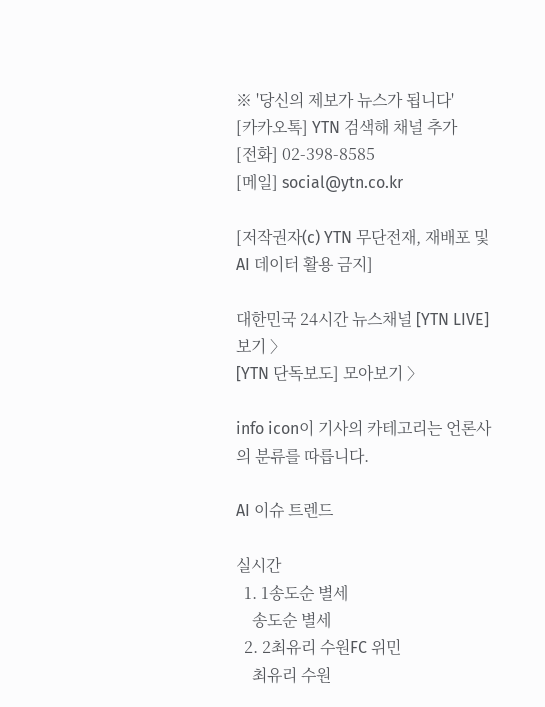※ '당신의 제보가 뉴스가 됩니다'
[카카오톡] YTN 검색해 채널 추가
[전화] 02-398-8585
[메일] social@ytn.co.kr

[저작권자(c) YTN 무단전재, 재배포 및 AI 데이터 활용 금지]

대한민국 24시간 뉴스채널 [YTN LIVE] 보기 〉
[YTN 단독보도] 모아보기 〉

info icon이 기사의 카테고리는 언론사의 분류를 따릅니다.

AI 이슈 트렌드

실시간
  1. 1송도순 별세
    송도순 별세
  2. 2최유리 수원FC 위민
    최유리 수원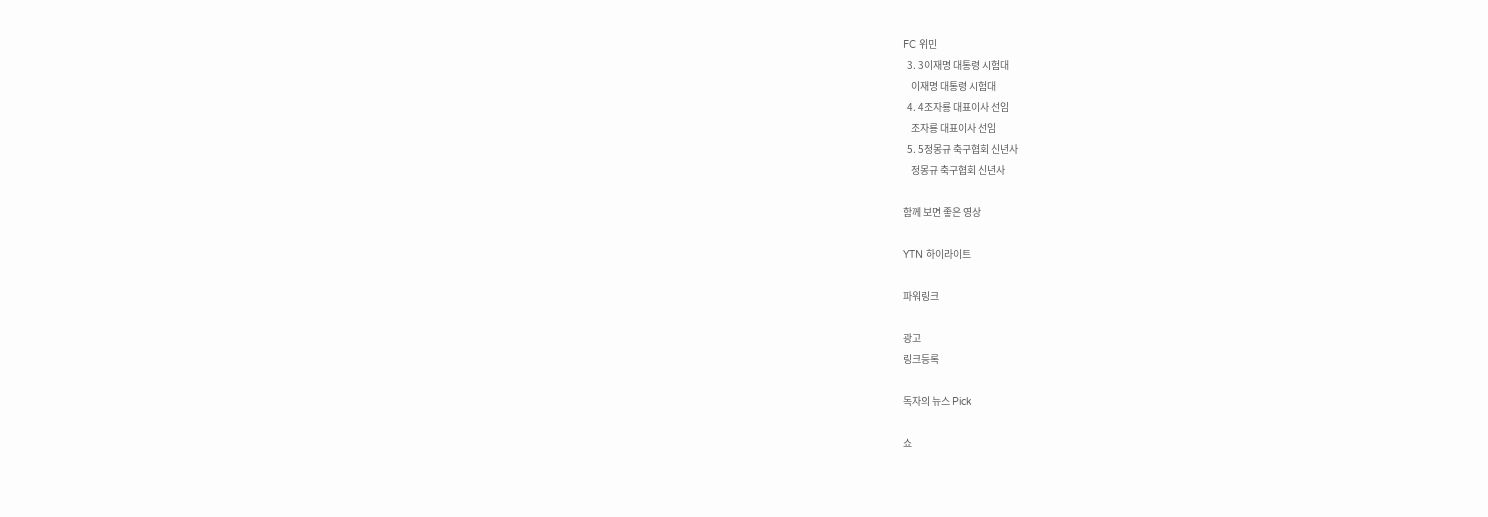FC 위민
  3. 3이재명 대통령 시험대
    이재명 대통령 시험대
  4. 4조자룡 대표이사 선임
    조자룡 대표이사 선임
  5. 5정몽규 축구협회 신년사
    정몽규 축구협회 신년사

함께 보면 좋은 영상

YTN 하이라이트

파워링크

광고
링크등록

독자의 뉴스 Pick

쇼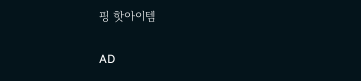핑 핫아이템

AD